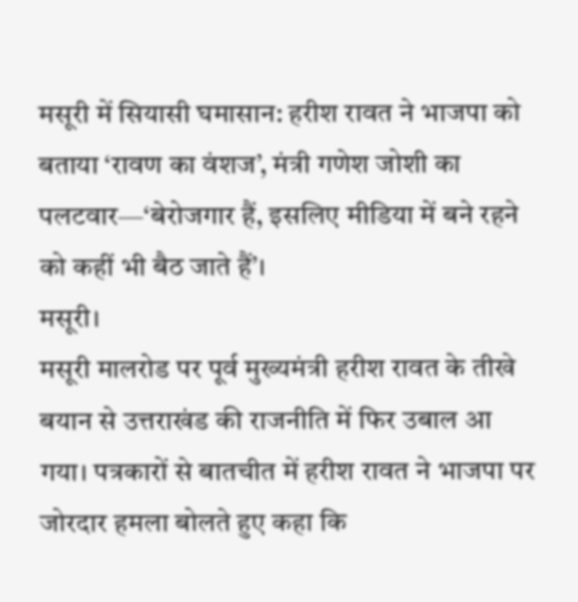मसूरी में सियासी घमासान: हरीश रावत ने भाजपा को बताया ‘रावण का वंशज’, मंत्री गणेश जोशी का पलटवार—‘बेरोजगार हैं, इसलिए मीडिया में बने रहने को कहीं भी बैठ जाते हैं’।
मसूरी।
मसूरी मालरोड पर पूर्व मुख्यमंत्री हरीश रावत के तीखे बयान से उत्तराखंड की राजनीति में फिर उबाल आ गया। पत्रकारों से बातचीत में हरीश रावत ने भाजपा पर जोरदार हमला बोलते हुए कहा कि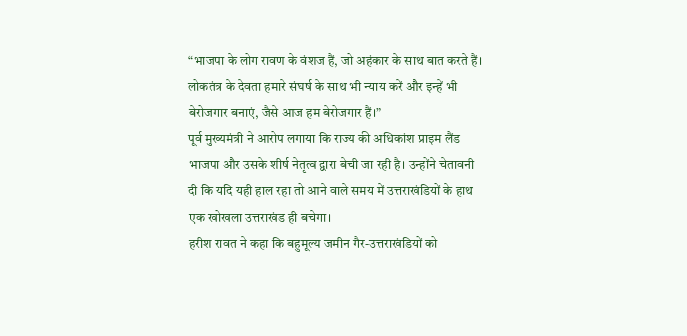“भाजपा के लोग रावण के वंशज हैं, जो अहंकार के साथ बात करते हैं। लोकतंत्र के देवता हमारे संघर्ष के साथ भी न्याय करें और इन्हें भी बेरोजगार बनाएं, जैसे आज हम बेरोजगार हैं।”
पूर्व मुख्यमंत्री ने आरोप लगाया कि राज्य की अधिकांश प्राइम लैंड भाजपा और उसके शीर्ष नेतृत्व द्वारा बेची जा रही है। उन्होंने चेतावनी दी कि यदि यही हाल रहा तो आने वाले समय में उत्तराखंडियों के हाथ एक खोखला उत्तराखंड ही बचेगा।
हरीश रावत ने कहा कि बहुमूल्य जमीन गैर-उत्तराखंडियों को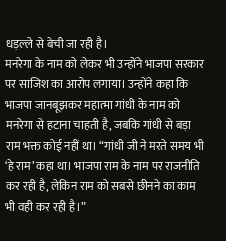धड़ल्ले से बेची जा रही है।
मनरेगा के नाम को लेकर भी उन्होंने भाजपा सरकार पर साजिश का आरोप लगाया। उन्होंने कहा कि भाजपा जानबूझकर महात्मा गांधी के नाम को मनरेगा से हटाना चाहती है, जबकि गांधी से बड़ा राम भक्त कोई नहीं था। “गांधी जी ने मरते समय भी ‘हे राम’ कहा था। भाजपा राम के नाम पर राजनीति कर रही है, लेकिन राम को सबसे छीनने का काम भी वही कर रही है।”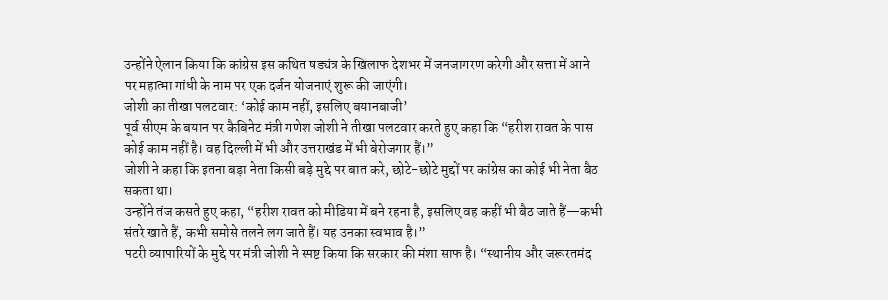उन्होंने ऐलान किया कि कांग्रेस इस कथित षड्यंत्र के खिलाफ देशभर में जनजागरण करेगी और सत्ता में आने पर महात्मा गांधी के नाम पर एक दर्जन योजनाएं शुरू की जाएंगी।
जोशी का तीखा पलटवार: ‘कोई काम नहीं, इसलिए बयानबाजी’
पूर्व सीएम के बयान पर कैबिनेट मंत्री गणेश जोशी ने तीखा पलटवार करते हुए कहा कि “हरीश रावत के पास कोई काम नहीं है। वह दिल्ली में भी और उत्तराखंड में भी बेरोजगार हैं।”
जोशी ने कहा कि इतना बड़ा नेता किसी बड़े मुद्दे पर बात करे, छोटे-छोटे मुद्दों पर कांग्रेस का कोई भी नेता बैठ सकता था।
उन्होंने तंज कसते हुए कहा, “हरीश रावत को मीडिया में बने रहना है, इसलिए वह कहीं भी बैठ जाते हैं—कभी संतरे खाते हैं, कभी समोसे तलने लग जाते हैं। यह उनका स्वभाव है।”
पटरी व्यापारियों के मुद्दे पर मंत्री जोशी ने स्पष्ट किया कि सरकार की मंशा साफ है। “स्थानीय और जरूरतमंद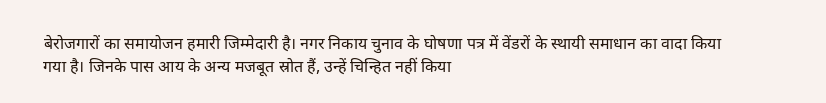बेरोजगारों का समायोजन हमारी जिम्मेदारी है। नगर निकाय चुनाव के घोषणा पत्र में वेंडरों के स्थायी समाधान का वादा किया गया है। जिनके पास आय के अन्य मजबूत स्रोत हैं, उन्हें चिन्हित नहीं किया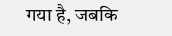गया है, जबकि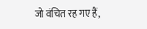जो वंचित रह गए हैं,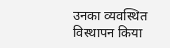उनका व्यवस्थित विस्थापन किया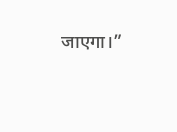जाएगा।”